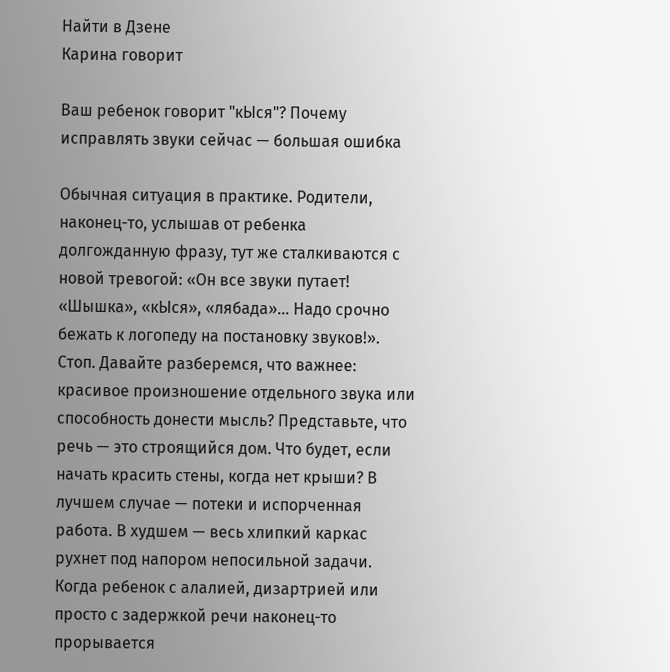Найти в Дзене
Карина говорит

Ваш ребенок говорит "кЫся"? Почему исправлять звуки сейчас — большая ошибка

Обычная ситуация в практике. Родители, наконец-то, услышав от ребенка долгожданную фразу, тут же сталкиваются с новой тревогой: «Он все звуки путает! «Шышка», «кЫся», «лябада»... Надо срочно бежать к логопеду на постановку звуков!». Стоп. Давайте разберемся, что важнее: красивое произношение отдельного звука или способность донести мысль? Представьте, что речь — это строящийся дом. Что будет, если начать красить стены, когда нет крыши? В лучшем случае — потеки и испорченная работа. В худшем — весь хлипкий каркас рухнет под напором непосильной задачи. Когда ребенок с алалией, дизартрией или просто с задержкой речи наконец-то прорывается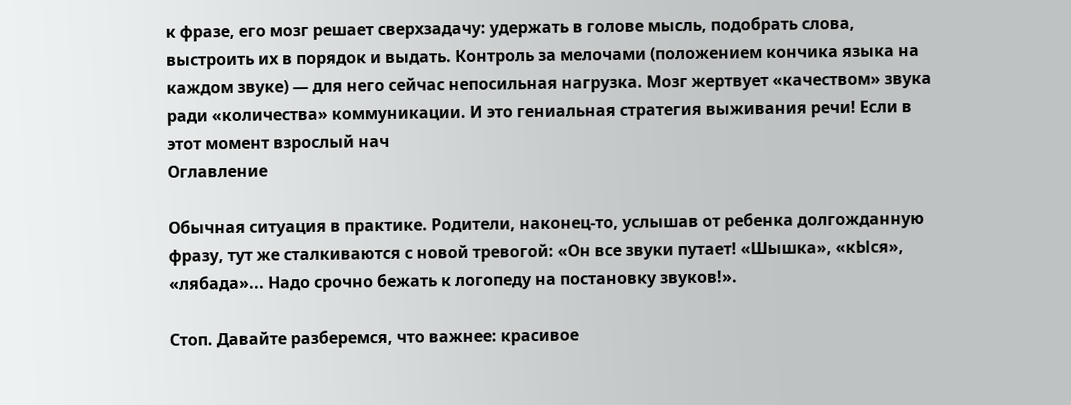к фразе, его мозг решает сверхзадачу: удержать в голове мысль, подобрать слова, выстроить их в порядок и выдать. Контроль за мелочами (положением кончика языка на каждом звуке) — для него сейчас непосильная нагрузка. Мозг жертвует «качеством» звука ради «количества» коммуникации. И это гениальная стратегия выживания речи! Если в этот момент взрослый нач
Оглавление

Обычная ситуация в практике. Родители, наконец-то, услышав от ребенка долгожданную фразу, тут же сталкиваются с новой тревогой: «Он все звуки путает! «Шышка», «кЫся», «лябада»... Надо срочно бежать к логопеду на постановку звуков!».

Стоп. Давайте разберемся, что важнее: красивое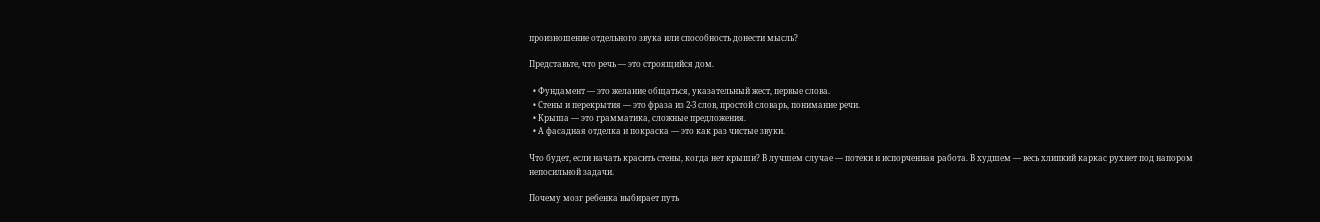произношение отдельного звука или способность донести мысль?

Представьте, что речь — это строящийся дом.

  • Фундамент — это желание общаться, указательный жест, первые слова.
  • Стены и перекрытия — это фраза из 2-3 слов, простой словарь, понимание речи.
  • Крыша — это грамматика, сложные предложения.
  • А фасадная отделка и покраска — это как раз чистые звуки.

Что будет, если начать красить стены, когда нет крыши? В лучшем случае — потеки и испорченная работа. В худшем — весь хлипкий каркас рухнет под напором непосильной задачи.

Почему мозг ребенка выбирает путь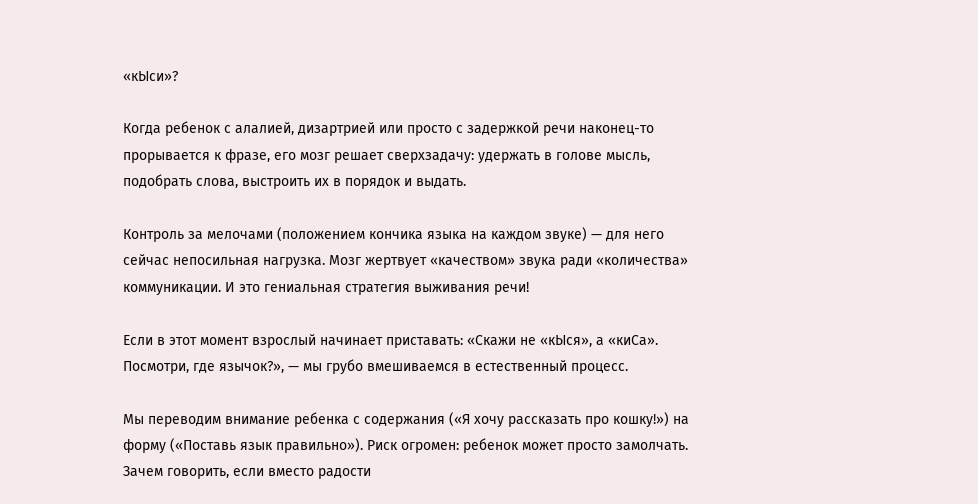«кЫси»?

Когда ребенок с алалией, дизартрией или просто с задержкой речи наконец-то прорывается к фразе, его мозг решает сверхзадачу: удержать в голове мысль, подобрать слова, выстроить их в порядок и выдать.

Контроль за мелочами (положением кончика языка на каждом звуке) — для него сейчас непосильная нагрузка. Мозг жертвует «качеством» звука ради «количества» коммуникации. И это гениальная стратегия выживания речи!

Если в этот момент взрослый начинает приставать: «Скажи не «кЫся», а «киСа». Посмотри, где язычок?», — мы грубо вмешиваемся в естественный процесс.

Мы переводим внимание ребенка с содержания («Я хочу рассказать про кошку!») на форму («Поставь язык правильно»). Риск огромен: ребенок может просто замолчать. Зачем говорить, если вместо радости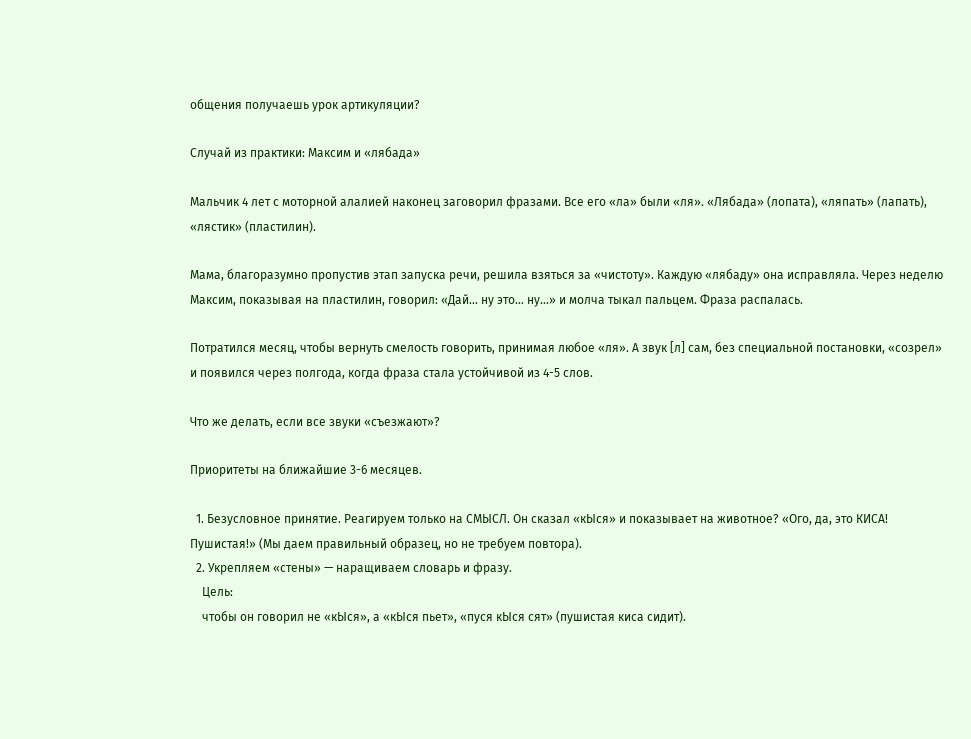общения получаешь урок артикуляции?

Случай из практики: Максим и «лябада»

Мальчик 4 лет с моторной алалией наконец заговорил фразами. Все его «ла» были «ля». «Лябада» (лопата), «ляпать» (лапать), «лястик» (пластилин).

Мама, благоразумно пропустив этап запуска речи, решила взяться за «чистоту». Каждую «лябаду» она исправляла. Через неделю Максим, показывая на пластилин, говорил: «Дай... ну это... ну...» и молча тыкал пальцем. Фраза распалась.

Потратился месяц, чтобы вернуть смелость говорить, принимая любое «ля». А звук [л] сам, без специальной постановки, «созрел» и появился через полгода, когда фраза стала устойчивой из 4-5 слов.

Что же делать, если все звуки «съезжают»?

Приоритеты на ближайшие 3-6 месяцев.

  1. Безусловное принятие. Реагируем только на СМЫСЛ. Он сказал «кЫся» и показывает на животное? «Ого, да, это КИСА! Пушистая!» (Мы даем правильный образец, но не требуем повтора).
  2. Укрепляем «стены» — наращиваем словарь и фразу.
    Цель:
    чтобы он говорил не «кЫся», а «кЫся пьет», «пуся кЫся сят» (пушистая киса сидит).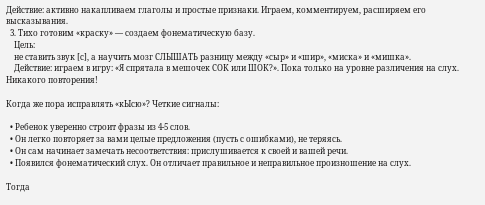Действие: активно накапливаем глаголы и простые признаки. Играем, комментируем, расширяем его высказывания.
  3. Тихо готовим «краску» — создаем фонематическую базу.
    Цель:
    не ставить звук [с], а научить мозг СЛЫШАТЬ разницу между «сыр» и «шир», «миска» и «мишка».
    Действие: играем в игру: «Я спрятала в мешочек СОК или ШОК?». Пока только на уровне различения на слух. Никакого повторения!

Когда же пора исправлять «кЫсю»? Четкие сигналы:

  • Ребенок уверенно строит фразы из 4-5 слов.
  • Он легко повторяет за вами целые предложения (пусть с ошибками), не теряясь.
  • Он сам начинает замечать несоответствия: прислушивается к своей и вашей речи.
  • Появился фонематический слух. Он отличает правильное и неправильное произношение на слух.

Тогда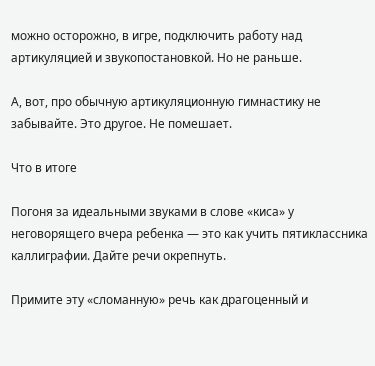можно осторожно, в игре, подключить работу над артикуляцией и звукопостановкой. Но не раньше.

А, вот, про обычную артикуляционную гимнастику не забывайте. Это другое. Не помешает.

Что в итоге

Погоня за идеальными звуками в слове «киса» у неговорящего вчера ребенка — это как учить пятиклассника каллиграфии. Дайте речи окрепнуть.

Примите эту «сломанную» речь как драгоценный и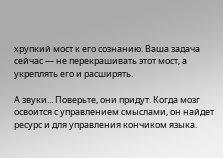хрупкий мост к его сознанию. Ваша задача сейчас — не перекрашивать этот мост, а укреплять его и расширять.

А звуки... Поверьте, они придут. Когда мозг освоится с управлением смыслами, он найдет ресурс и для управления кончиком языка.